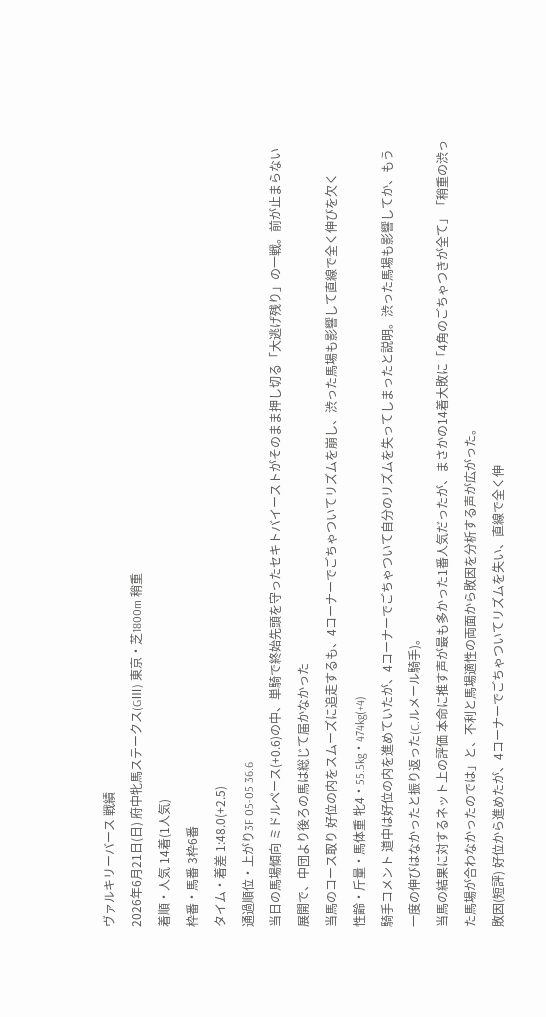ヴァルキリーバース 戦績
2026年6月21日(日) 府中牝馬ステークス(GⅢ) 東京・芝1800m 稍重
着順・人気 14着(1人気)
枠番・馬番 3枠6番
タイム・着差 1:48.0(+2.5)
通過順位・上がり3F 05-05 36.6
当日の馬場傾向 ミドルペース(+0.6)の中、単騎で終始先頭を守ったセキトバイーストがそのまま押し切る「大逃げ残り」の一戦。前が止まらない展開で、中団より後ろの馬は総じて届かなかった
当馬のコース取り 好位の内をスムーズに追走するも、4コーナーでごちゃついてリズムを崩し、渋った馬場も影響して直線で全く伸びを欠く
性齢・斤量・馬体重 牝4・55.5kg・474kg(+4)
騎手コメント 道中は好位の内を進めていたが、4コーナーでごちゃついて自分のリズムを失ってしまったと説明。渋った馬場も影響してか、もう一度の伸びはなかったと振り返った(C.ルメール騎手)。
当馬の結果に対するネット上の評価 本命に推す声が最も多かった1番人気だったが、まさかの14着大敗に「4角のごちゃつきが全て」「稍重の渋った馬場が合わなかったのでは」と、不利と馬場適性の両面から敗因を分析する声が広がった。
敗因(短評) 好位から進めたが、4コーナーでごちゃついてリズムを失い、直線で全く伸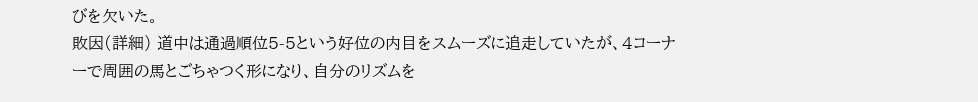びを欠いた。
敗因(詳細) 道中は通過順位5-5という好位の内目をスムーズに追走していたが、4コーナーで周囲の馬とごちゃつく形になり、自分のリズムを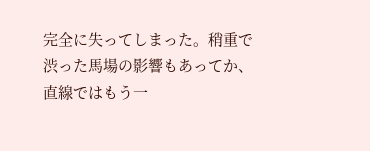完全に失ってしまった。稍重で渋った馬場の影響もあってか、直線ではもう一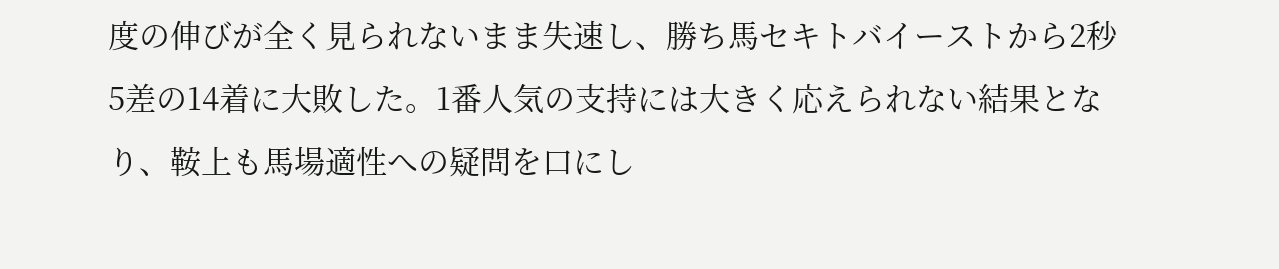度の伸びが全く見られないまま失速し、勝ち馬セキトバイーストから2秒5差の14着に大敗した。1番人気の支持には大きく応えられない結果となり、鞍上も馬場適性への疑問を口にし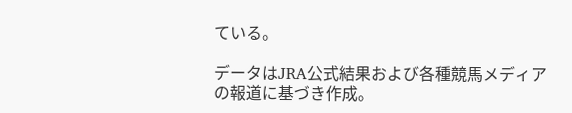ている。

データはJRA公式結果および各種競馬メディアの報道に基づき作成。